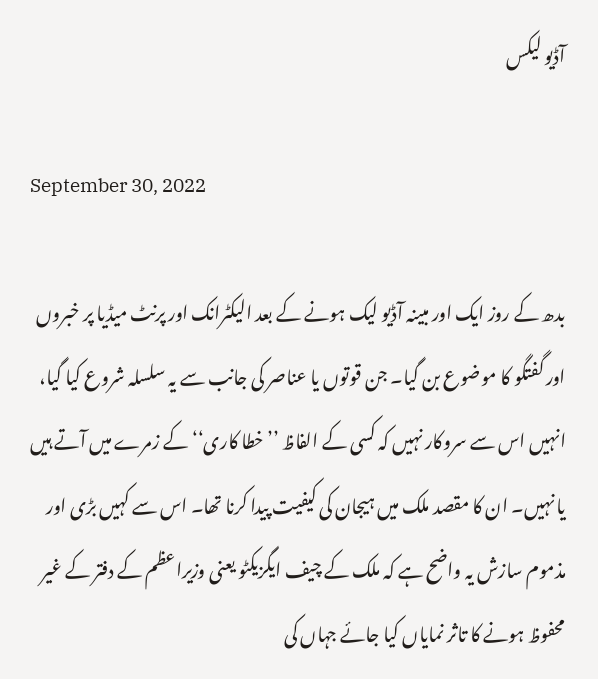آڈیو لیکس

September 30, 2022

بدھ کے روز ایک اور مبینہ آڈیو لیک ہونے کے بعد الیکٹرانک اور پرنٹ میڈیا پر خبروں اور گفتگو کا موضوع بن گیا۔ جن قوتوں یا عناصر کی جانب سے یہ سلسلہ شروع کیا گیا، انہیں اس سے سروکار نہیں کہ کسی کے الفاظ ’’خطا کاری‘‘ کے زمرے میں آتے ہیں یا نہیں۔ ان کا مقصد ملک میں ہیجان کی کیفیت پیدا کرنا تھا۔ اس سے کہیں بڑی اور مذموم سازش یہ واضح ہے کہ ملک کے چیف ایگزیکٹو یعنی وزیراعظم کے دفتر کے غیر محفوظ ہونے کا تاثر نمایاں کیا جائے جہاں کی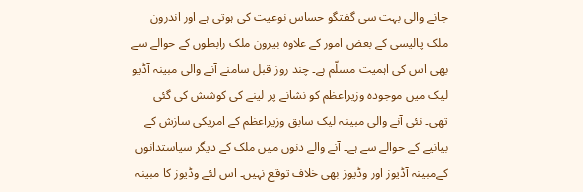جانے والی بہت سی گفتگو حساس نوعیت کی ہوتی ہے اور اندرون ملک پالیسی کے بعض امور کے علاوہ بیرون ملک رابطوں کے حوالے سے بھی اس کی اہمیت مسلّم ہے۔ چند روز قبل سامنے آنے والی مبینہ آڈیو لیک میں موجودہ وزیراعظم کو نشانے پر لینے کی کوشش کی گئی تھی۔ نئی آنے والی مبینہ لیک سابق وزیراعظم کے امریکی سازش کے بیانیے کے حوالے سے ہے۔ آنے والے دنوں میں ملک کے دیگر سیاستدانوں کےمبینہ آڈیوز اور وڈیوز بھی خلاف توقع نہیں۔ اس لئے وڈیوز کا مبینہ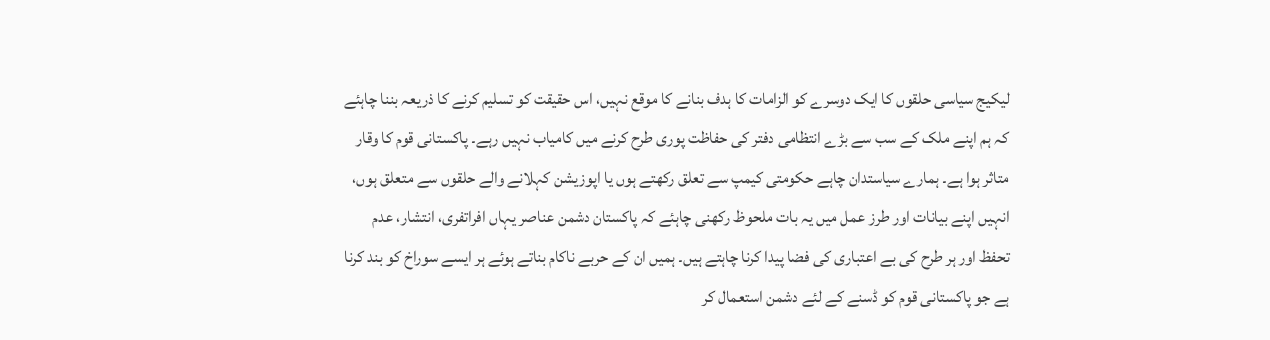لیکیج سیاسی حلقوں کا ایک دوسرے کو الزامات کا ہدف بنانے کا موقع نہیں، اس حقیقت کو تسلیم کرنے کا ذریعہ بننا چاہئے کہ ہم اپنے ملک کے سب سے بڑے انتظامی دفتر کی حفاظت پوری طرح کرنے میں کامیاب نہیں رہے۔ پاکستانی قوم کا وقار متاثر ہوا ہے۔ ہمارے سیاستدان چاہے حکومتی کیمپ سے تعلق رکھتے ہوں یا اپوزیشن کہلانے والے حلقوں سے متعلق ہوں، انہیں اپنے بیانات اور طرز عمل میں یہ بات ملحوظ رکھنی چاہئے کہ پاکستان دشمن عناصر یہاں افراتفری، انتشار، عدم تحفظ اور ہر طرح کی بے اعتباری کی فضا پیدا کرنا چاہتے ہیں۔ ہمیں ان کے حربے ناکام بناتے ہوئے ہر ایسے سوراخ کو بند کرنا ہے جو پاکستانی قوم کو ڈسنے کے لئے دشمن استعمال کر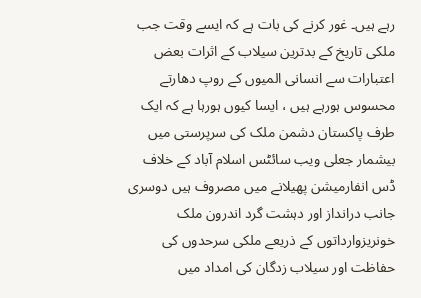رہے ہیں۔ غور کرنے کی بات ہے کہ ایسے وقت جب ملکی تاریخ کے بدترین سیلاب کے اثرات بعض اعتبارات سے انسانی المیوں کے روپ دھارتے محسوس ہورہے ہیں ، ایسا کیوں ہورہا ہے کہ ایک طرف پاکستان دشمن ملک کی سرپرستی میں بیشمار جعلی ویب سائٹس اسلام آباد کے خلاف ڈس انفارمیشن پھیلانے میں مصروف ہیں دوسری جانب درانداز اور دہشت گرد اندرون ملک خونریزوارداتوں کے ذریعے ملکی سرحدوں کی حفاظت اور سیلاب زدگان کی امداد میں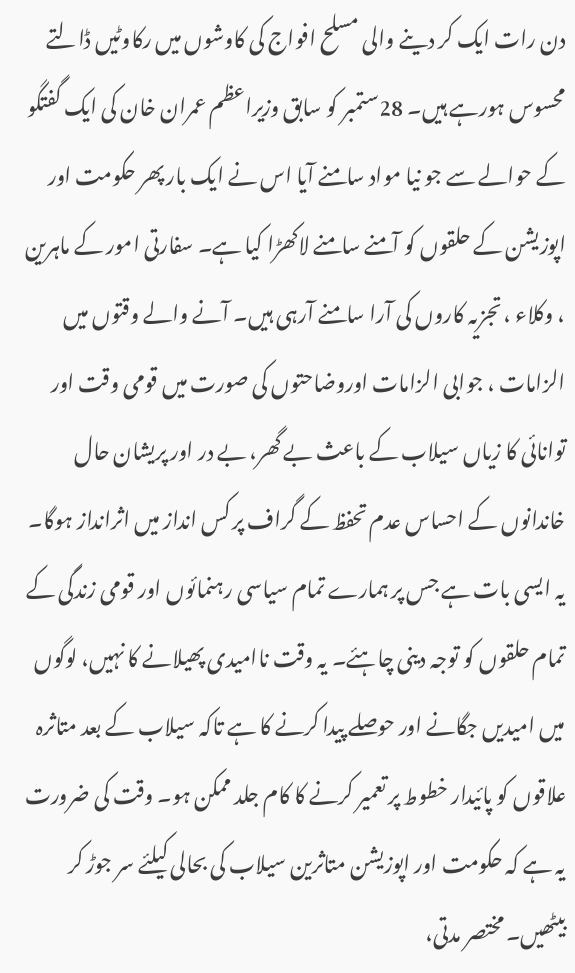دن رات ایک کر دینے والی مسلح افواج کی کاوشوں میں رکاوٹیں ڈالتے محسوس ہورہے ہیں۔ 28ستمبر کو سابق وزیراعظم عمران خان کی ایک گفتگو کے حوالے سے جو نیا مواد سامنے آیا اس نے ایک بار پھر حکومت اور اپوزیشن کے حلقوں کو آمنے سامنے لاکھڑا کیا ہے۔ سفارتی امور کے ماہرین ، وکلاء ، تجزیہ کاروں کی آرا سامنے آرہی ہیں۔ آنے والے وقتوں میں الزامات ، جوابی الزامات اوروضاحتوں کی صورت میں قومی وقت اور توانائی کا زیاں سیلاب کے باعث بے گھر، بے در اور پریشان حال خاندانوں کے احساس عدم تحفظ کے گراف پر کس انداز میں اثرانداز ہوگا۔ یہ ایسی بات ہے جس پر ہمارے تمام سیاسی رہنمائوں اور قومی زندگی کے تمام حلقوں کو توجہ دینی چاہئے۔ یہ وقت ناامیدی پھیلانے کا نہیں، لوگوں میں امیدیں جگانے اور حوصلے پیدا کرنے کا ہے تاکہ سیلاب کے بعد متاثرہ علاقوں کو پائیدار خطوط پر تعمیر کرنے کا کام جلد ممکن ہو۔ وقت کی ضرورت یہ ہے کہ حکومت اور اپوزیشن متاثرین سیلاب کی بحالی کیلئے سر جوڑ کر بیٹھیں۔ مختصر مدتی،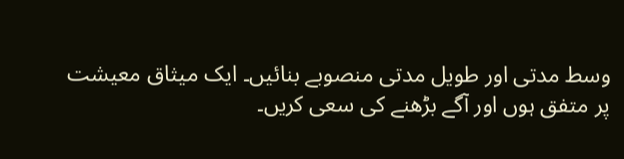وسط مدتی اور طویل مدتی منصوبے بنائیں۔ ایک میثاق معیشت پر متفق ہوں اور آگے بڑھنے کی سعی کریں۔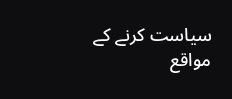سیاست کرنے کے مواقع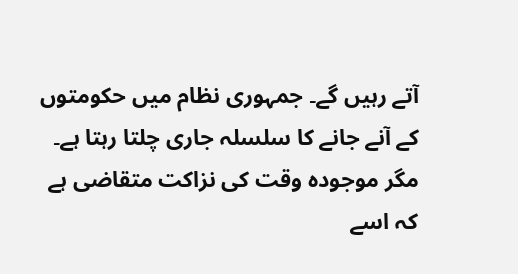آتے رہیں گے۔ جمہوری نظام میں حکومتوں کے آنے جانے کا سلسلہ جاری چلتا رہتا ہے۔ مگر موجودہ وقت کی نزاکت متقاضی ہے کہ اسے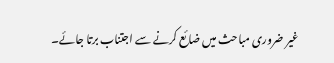غیر ضروری مباحث میں ضائع کرنے سے اجتناب برتا جائے۔